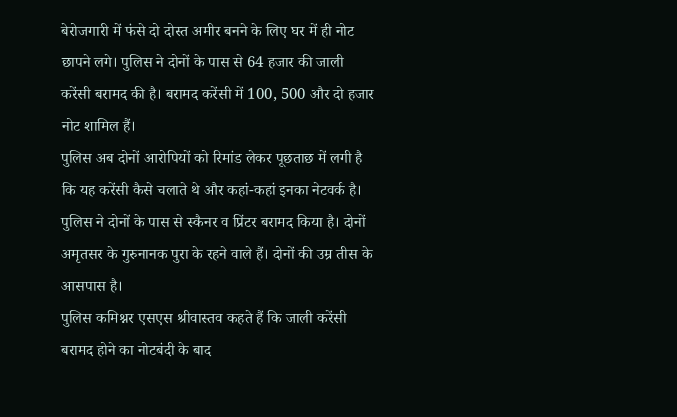बेरोजगारी में फंसे दो दोस्त अमीर बनने के लिए घर में ही नोट छापने लगे। पुलिस ने दोनों के पास से 64 हजार की जाली करेंसी बरामद की है। बरामद करेंसी में 100, 500 और दो हजार नोट शामिल हैं।
पुलिस अब दोनों आरोपियों को रिमांड लेकर पूछताछ में लगी है कि यह करेंसी कैसे चलाते थे और कहां-कहां इनका नेटवर्क है। पुलिस ने दोनों के पास से स्कैनर व प्रिंटर बरामद किया है। दोनों अमृतसर के गुरुनानक पुरा के रहने वाले हैं। दोनों की उम्र तीस के आसपास है।
पुलिस कमिश्नर एसएस श्रीवास्तव कहते हैं कि जाली करेंसी बरामद होने का नोटबंदी के बाद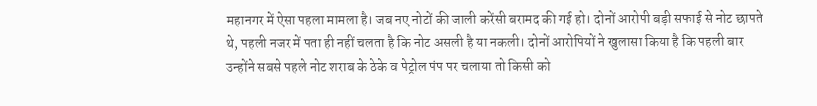महानगर में ऐसा पहला मामला है। जब नए नोटों की जाली करेंसी बरामद की गई हो। दोनों आरोपी बड़ी सफाई से नोट छापते थे, पहली नजर में पता ही नहीं चलता है कि नोट असली है या नकली। दोनों आरोपियों ने खुलासा किया है कि पहली बार उन्होंने सबसे पहले नोट शराब के ठेके व पेट्रोल पंप पर चलाया तो किसी को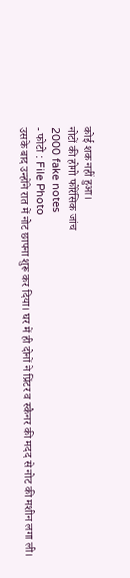कोई शक नहीं हुआ।
नोटों की होगो फोरेंसिक जांच
2000 fake notes
- फोटो : File Photo
उसके बाद उन्होंने रात में नोट छापना शुरू कर दिया। घर में ही दोनों ने प्रिंटर व स्कैनर की मदद से नोट की मशीन लगा ली।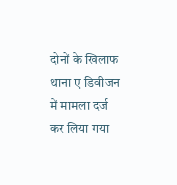दोनों के खिलाफ थाना ए डिवीजन में मामला दर्ज कर लिया गया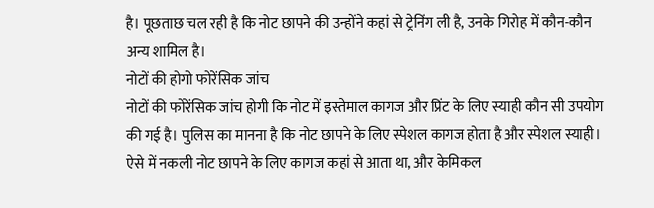है। पूछताछ चल रही है कि नोट छापने की उन्होंने कहां से ट्रेनिंग ली है, उनके गिरोह में कौन-कौन अन्य शामिल है।
नोटों की होगो फोरेंसिक जांच
नोटों की फोरेंसिक जांच होगी कि नोट में इस्तेमाल कागज और प्रिंट के लिए स्याही कौन सी उपयोग की गई है। पुलिस का मानना है कि नोट छापने के लिए स्पेशल कागज होता है और स्पेशल स्याही। ऐसे में नकली नोट छापने के लिए कागज कहां से आता था, और केमिकल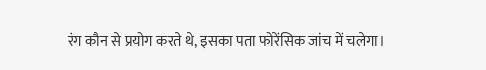रंग कौन से प्रयोग करते थे, इसका पता फोरेंसिक जांच में चलेगा।